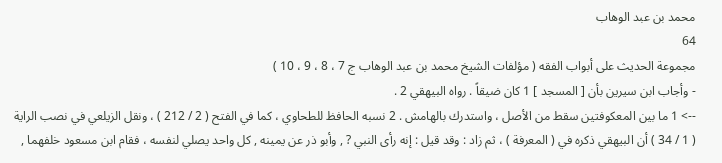محمد بن عبد الوهاب
64
مجموعة الحديث على أبواب الفقه ( مؤلفات الشيخ محمد بن عبد الوهاب ج 7 ، 8 ، 9 ، 10 )
- وأجاب ابن سيرين بأن [ المسجد ] 1 كان ضيقاً . رواه البيهقي 2 .
--> 1 ما بين المعكوفتين سقط من الأصل ، واستدرك بالهامش . 2 نسبه الحافظ للطحاوي ، كما في الفتح ( 2 / 212 ) ، ونقل الزيلعي في نصب الراية ( 1 / 34 ) أن البيهقي ذكره في ( المعرفة ) ، ثم زاد : وقد قيل : إنه رأى النبي ? , وأبو ذر عن يمينه , كل واحد يصلي لنفسه ، فقام ابن مسعود خلفهما ,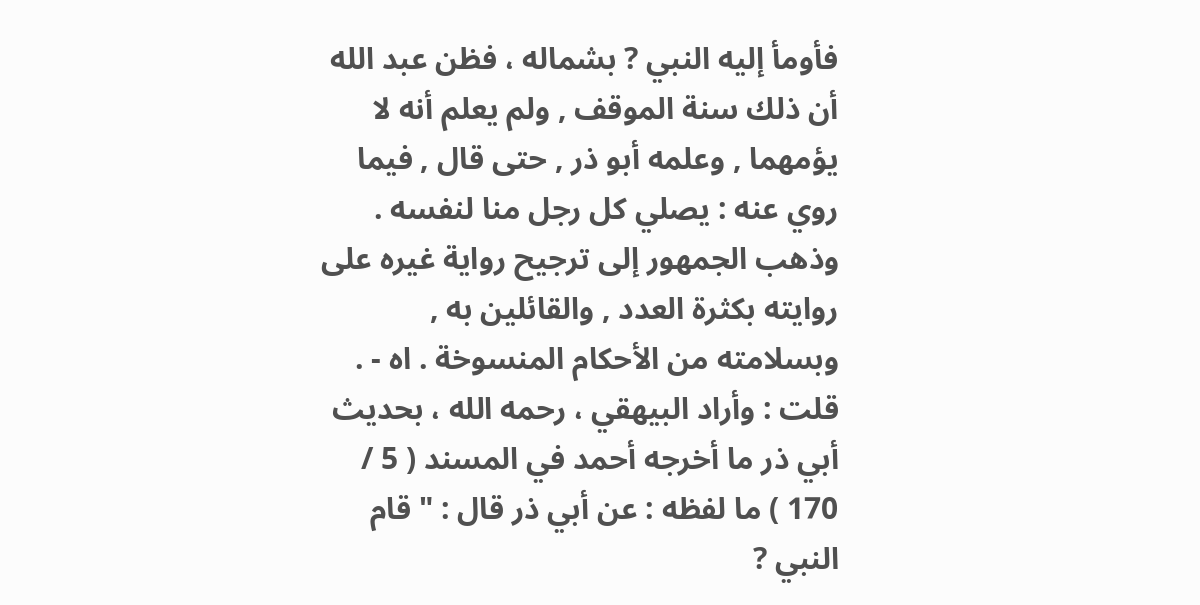فأومأ إليه النبي ? بشماله ، فظن عبد الله أن ذلك سنة الموقف , ولم يعلم أنه لا يؤمهما , وعلمه أبو ذر , حتى قال , فيما روي عنه : يصلي كل رجل منا لنفسه . وذهب الجمهور إلى ترجيح رواية غيره على روايته بكثرة العدد , والقائلين به , وبسلامته من الأحكام المنسوخة . اه - . قلت : وأراد البيهقي ، رحمه الله ، بحديث أبي ذر ما أخرجه أحمد في المسند ( 5 / 170 ) ما لفظه : عن أبي ذر قال : " قام النبي ?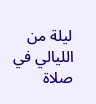ليلة من الليالي في صلاة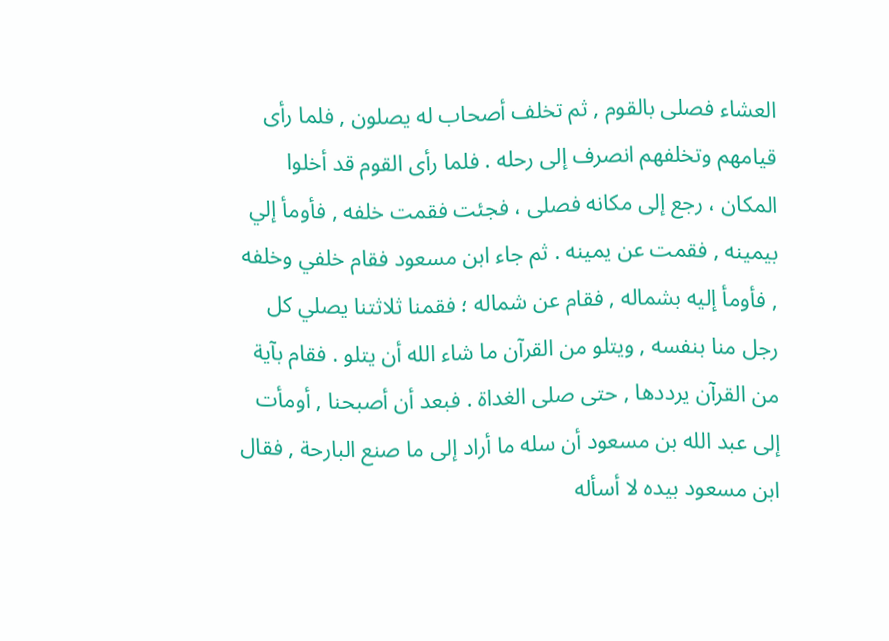العشاء فصلى بالقوم , ثم تخلف أصحاب له يصلون , فلما رأى قيامهم وتخلفهم انصرف إلى رحله . فلما رأى القوم قد أخلوا المكان ، رجع إلى مكانه فصلى ، فجئت فقمت خلفه , فأومأ إلي بيمينه , فقمت عن يمينه . ثم جاء ابن مسعود فقام خلفي وخلفه , فأومأ إليه بشماله , فقام عن شماله ؛ فقمنا ثلاثتنا يصلي كل رجل منا بنفسه , ويتلو من القرآن ما شاء الله أن يتلو . فقام بآية من القرآن يرددها , حتى صلى الغداة . فبعد أن أصبحنا , أومأت إلى عبد الله بن مسعود أن سله ما أراد إلى ما صنع البارحة , فقال ابن مسعود بيده لا أسأله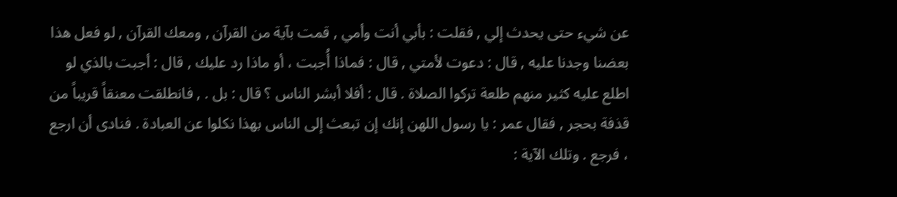عن شيء حتى يحدث إلي , فقلت : بأبي أنت وأمي , قمت بآية من القرآن , ومعك القرآن , لو فعل هذا بعضنا وجدنا عليه , قال : دعوت لأمتي , قال : فماذا أُجبت ، أو ماذا رد عليك , قال : أجبت بالذي لو اطلع عليه كثير منهم طلعة تركوا الصلاة . قال : أفلا أبشر الناس ؟ قال : بل . , فانطلقت معنقاً قريباً من قذفة بحجر , فقال عمر : يا رسول اللهن إنك إن تبعث إلى الناس بهذا نكلوا عن العبادة . فنادى أن ارجع ، فرجع . وتلك الآية :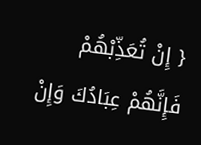{ إِنْ تُعَذِّبْهُمْ فَإِنَّهُمْ عِبَادُكَ وَإِنْ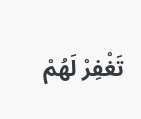تَغْفِرْ لَهُمْ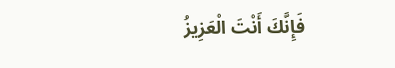فَإِنَّكَ أَنْتَ الْعَزِيزُ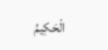الْحَكِيمُ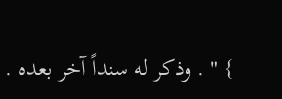} " . وذكر له سنداً آخر بعده .